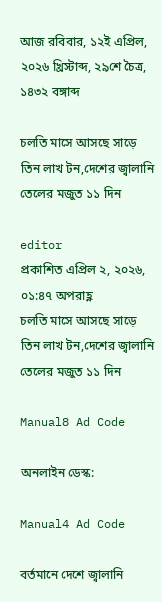আজ রবিবার, ১২ই এপ্রিল, ২০২৬ খ্রিস্টাব্দ, ২৯শে চৈত্র, ১৪৩২ বঙ্গাব্দ

চলতি মাসে আসছে সাড়ে তিন লাখ টন,দেশের জ্বালানি তেলের মজুত ১১ দিন

editor
প্রকাশিত এপ্রিল ২, ২০২৬, ০১:৪৭ অপরাহ্ণ
চলতি মাসে আসছে সাড়ে তিন লাখ টন,দেশের জ্বালানি তেলের মজুত ১১ দিন

Manual8 Ad Code

অনলাইন ডেস্ক:

Manual4 Ad Code

বর্তমানে দেশে জ্বালানি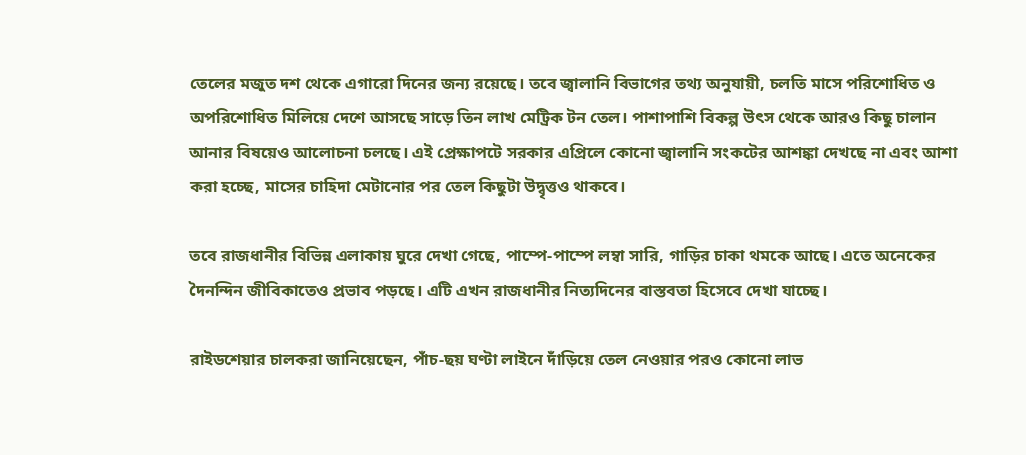তেলের মজুত দশ থেকে এগারো দিনের জন্য রয়েছে। তবে জ্বালানি বিভাগের তথ্য অনুযায়ী, চলতি মাসে পরিশোধিত ও অপরিশোধিত মিলিয়ে দেশে আসছে সাড়ে তিন লাখ মেট্রিক টন তেল। পাশাপাশি বিকল্প উৎস থেকে আরও কিছু চালান আনার বিষয়েও আলোচনা চলছে। এই প্রেক্ষাপটে সরকার এপ্রিলে কোনো জ্বালানি সংকটের আশঙ্কা দেখছে না এবং আশা করা হচ্ছে, মাসের চাহিদা মেটানোর পর তেল কিছুটা উদ্বৃত্তও থাকবে।

তবে রাজধানীর বিভিন্ন এলাকায় ঘুরে দেখা গেছে, পাম্পে-পাম্পে লম্বা সারি, গাড়ির চাকা থমকে আছে। এতে অনেকের দৈনন্দিন জীবিকাতেও প্রভাব পড়ছে। এটি এখন রাজধানীর নিত্যদিনের বাস্তবতা হিসেবে দেখা যাচ্ছে।

রাইডশেয়ার চালকরা জানিয়েছেন, পাঁচ-ছয় ঘণ্টা লাইনে দাঁড়িয়ে তেল নেওয়ার পরও কোনো লাভ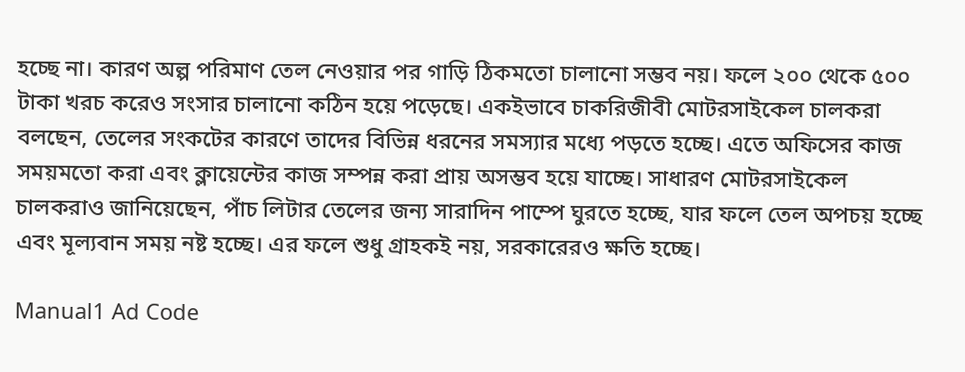হচ্ছে না। কারণ অল্প পরিমাণ তেল নেওয়ার পর গাড়ি ঠিকমতো চালানো সম্ভব নয়। ফলে ২০০ থেকে ৫০০ টাকা খরচ করেও সংসার চালানো কঠিন হয়ে পড়েছে। একইভাবে চাকরিজীবী মোটরসাইকেল চালকরা বলছেন, তেলের সংকটের কারণে তাদের বিভিন্ন ধরনের সমস্যার মধ্যে পড়তে হচ্ছে। এতে অফিসের কাজ সময়মতো করা এবং ক্লায়েন্টের কাজ সম্পন্ন করা প্রায় অসম্ভব হয়ে যাচ্ছে। সাধারণ মোটরসাইকেল চালকরাও জানিয়েছেন, পাঁচ লিটার তেলের জন্য সারাদিন পাম্পে ঘুরতে হচ্ছে, যার ফলে তেল অপচয় হচ্ছে এবং মূল্যবান সময় নষ্ট হচ্ছে। এর ফলে শুধু গ্রাহকই নয়, সরকারেরও ক্ষতি হচ্ছে।

Manual1 Ad Code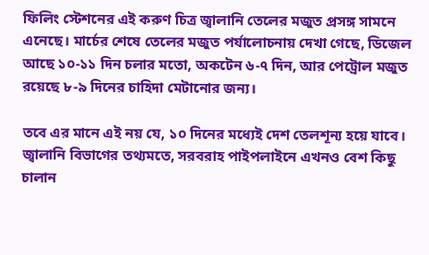ফিলিং স্টেশনের এই করুণ চিত্র জ্বালানি তেলের মজুত প্রসঙ্গ সামনে এনেছে। মার্চের শেষে তেলের মজুত পর্যালোচনায় দেখা গেছে, ডিজেল আছে ১০-১১ দিন চলার মতো, অকটেন ৬-৭ দিন, আর পেট্রোল মজুত রয়েছে ৮-৯ দিনের চাহিদা মেটানোর জন্য।

তবে এর মানে এই নয় যে, ১০ দিনের মধ্যেই দেশ তেলশূন্য হয়ে যাবে। জ্বালানি বিভাগের তথ্যমতে, সরবরাহ পাইপলাইনে এখনও বেশ কিছু চালান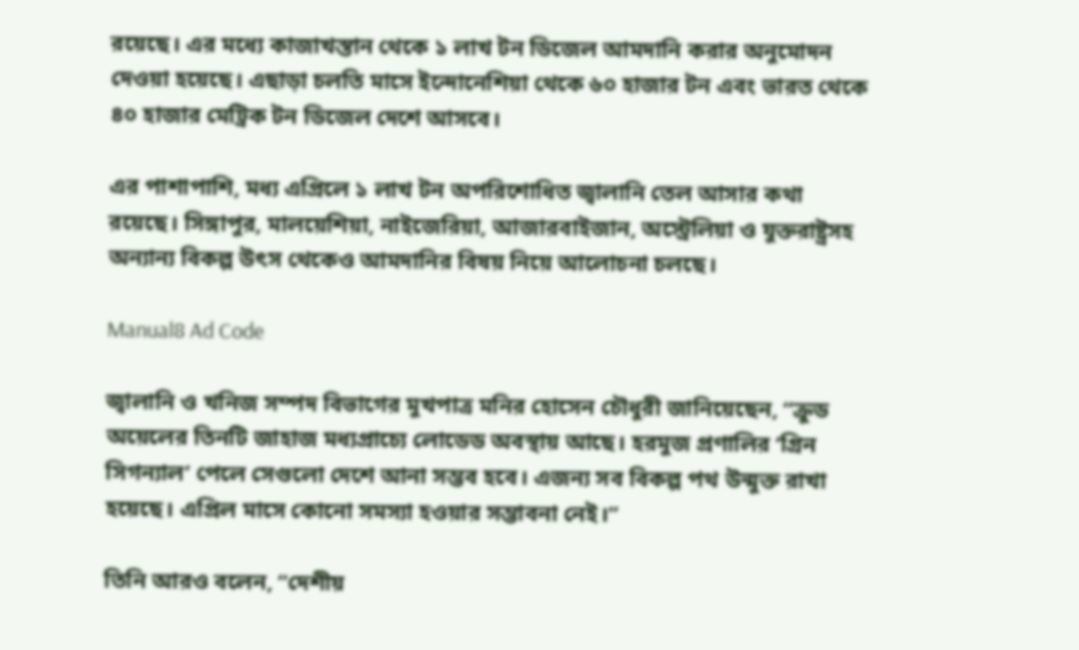রয়েছে। এর মধ্যে কাজাখস্তান থেকে ১ লাখ টন ডিজেল আমদানি করার অনুমোদন দেওয়া হয়েছে। এছাড়া চলতি মাসে ইন্দোনেশিয়া থেকে ৬০ হাজার টন এবং ভারত থেকে ৪০ হাজার মেট্রিক টন ডিজেল দেশে আসবে।

এর পাশাপাশি, মধ্য এপ্রিলে ১ লাখ টন অপরিশোধিত জ্বালানি তেল আসার কথা রয়েছে। সিঙ্গাপুর, মালয়েশিয়া, নাইজেরিয়া, আজারবাইজান, অস্ট্রেলিয়া ও যুক্তরাষ্ট্রসহ অন্যান্য বিকল্প উৎস থেকেও আমদানির বিষয় নিয়ে আলোচনা চলছে।

Manual8 Ad Code

জ্বালানি ও খনিজ সম্পদ বিভাগের মুখপাত্র মনির হোসেন চৌধুরী জানিয়েছেন, “ক্রুড অয়েলের তিনটি জাহাজ মধ্যপ্রাচ্যে লোডেড অবস্থায় আছে। হরমুজ প্রণালির ‘গ্রিন সিগন্যাল’ পেলে সেগুলো দেশে আনা সম্ভব হবে। এজন্য সব বিকল্প পথ উন্মুক্ত রাখা হয়েছে। এপ্রিল মাসে কোনো সমস্যা হওয়ার সম্ভাবনা নেই।”

তিনি আরও বলেন, “দেশীয়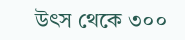উৎস থেকে ৩০০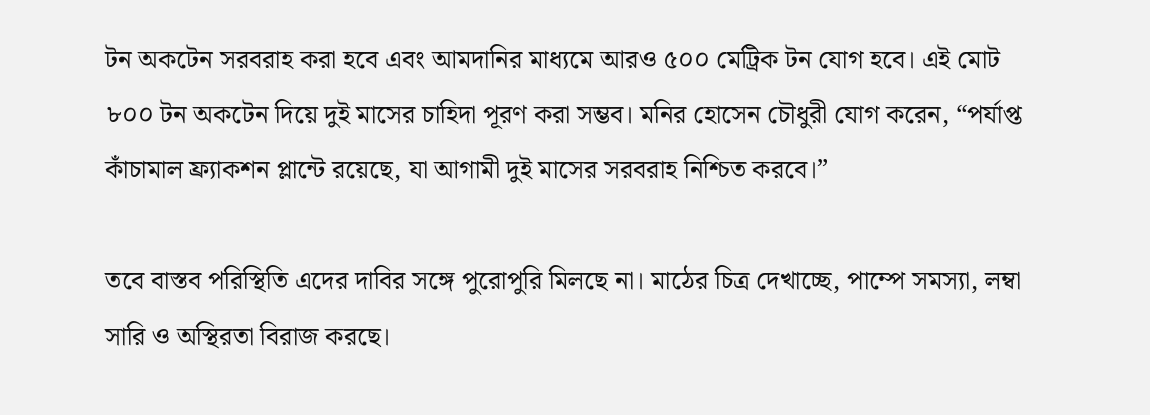টন অকটেন সরবরাহ করা হবে এবং আমদানির মাধ্যমে আরও ৫০০ মেট্রিক টন যোগ হবে। এই মোট ৮০০ টন অকটেন দিয়ে দুই মাসের চাহিদা পূরণ করা সম্ভব। মনির হোসেন চৌধুরী যোগ করেন, “পর্যাপ্ত কাঁচামাল ফ্র্যাকশন প্লান্টে রয়েছে, যা আগামী দুই মাসের সরবরাহ নিশ্চিত করবে।”

তবে বাস্তব পরিস্থিতি এদের দাবির সঙ্গে পুরোপুরি মিলছে না। মাঠের চিত্র দেখাচ্ছে, পাম্পে সমস্যা, লম্বা সারি ও অস্থিরতা বিরাজ করছে।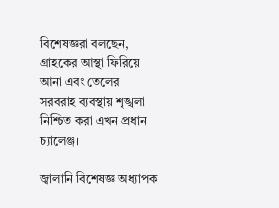বিশেষজ্ঞরা বলছেন, গ্রাহকের আস্থা ফিরিয়ে আনা এবং তেলের সরবরাহ ব্যবস্থায় শৃঙ্খলা নিশ্চিত করা এখন প্রধান চ্যালেঞ্জ।

জ্বালানি বিশেষজ্ঞ অধ্যাপক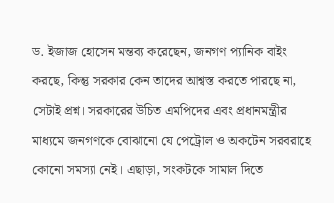ড. ইজাজ হোসেন মন্তব্য করেছেন, জনগণ প্যানিক বাইং করছে, কিন্তু সরকার কেন তাদের আশ্বস্ত করতে পারছে না, সেটাই প্রশ্ন। সরকারের উচিত এমপিদের এবং প্রধানমন্ত্রীর মাধ্যমে জনগণকে বোঝানো যে পেট্রোল ও অকটেন সরবরাহে কোনো সমস্যা নেই। এছাড়া, সংকটকে সামাল দিতে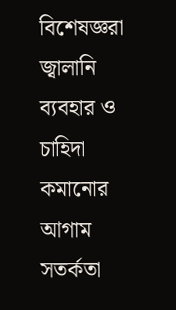বিশেষজ্ঞরা জ্বালানি ব্যবহার ও চাহিদা কমানোর আগাম সতর্কতা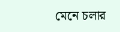মেনে চলার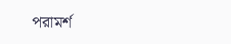পরামর্শ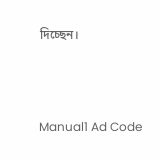দিচ্ছেন।



Manual1 Ad Code